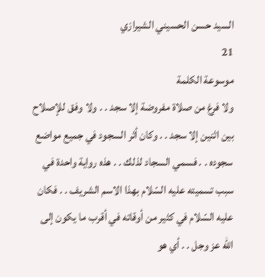السيد حسن الحسيني الشيرازي
21
موسوعة الكلمة
ولا فرغ من صلاة مفروضة إلا سجد . . ولا وفق للإصلاح بين اثنين إلا سجد . . وكان أثر السجود في جميع مواضع سجوده . . فسمي السجاد لذلك . . هذه رواية واحدة في سبب تسميته عليه السّلام بهذا الاسم الشريف . . فكان عليه السّلام في كثير من أوقاته في أقرب ما يكون إلى اللّه عز وجل . . أي هو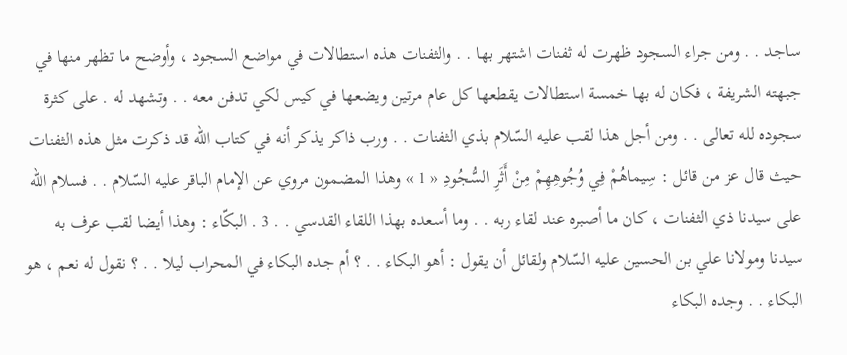ساجد . . ومن جراء السجود ظهرت له ثفنات اشتهر بها . . والثفنات هذه استطالات في مواضع السجود ، وأوضح ما تظهر منها في جبهته الشريفة ، فكان له بها خمسة استطالات يقطعها كل عام مرتين ويضعها في كيس لكي تدفن معه . . وتشهد له . على كثرة سجوده لله تعالى . . ومن أجل هذا لقب عليه السّلام بذي الثفنات . . ورب ذاكر يذكر أنه في كتاب اللّه قد ذكرت مثل هذه الثفنات حيث قال عز من قائل : سِيماهُمْ فِي وُجُوهِهِمْ مِنْ أَثَرِ السُّجُودِ « 1 » وهذا المضمون مروي عن الإمام الباقر عليه السّلام . . فسلام اللّه على سيدنا ذي الثفنات ، كان ما أصبره عند لقاء ربه . . وما أسعده بهذا اللقاء القدسي . . 3 . البكّاء : وهذا أيضا لقب عرف به سيدنا ومولانا علي بن الحسين عليه السّلام ولقائل أن يقول : أهو البكاء . . ؟ أم جده البكاء في المحراب ليلا . . ؟ نقول له نعم ، هو البكاء . . وجده البكاء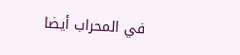في المحراب أيضا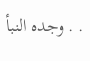. . وجده النبأ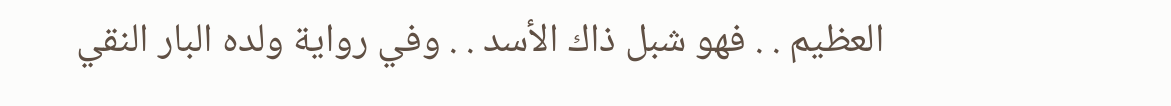العظيم . . فهو شبل ذاك الأسد . . وفي رواية ولده البار النقي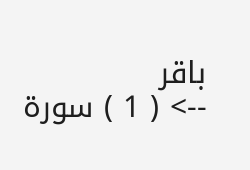باقر
--> ( 1 ) سورة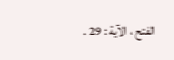الفتح ، الآية : 29 .